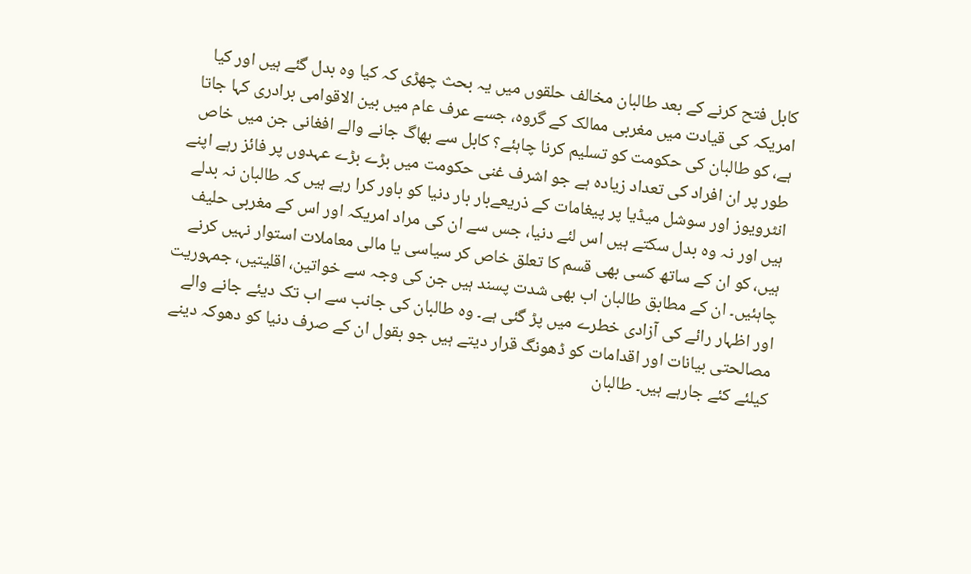کابل فتح کرنے کے بعد طالبان مخالف حلقوں میں یہ بحث چھڑی کہ کیا وہ بدل گئے ہیں اور کیا امریکہ کی قیادت میں مغربی ممالک کے گروہ، جسے عرف عام میں بین الاقوامی برادری کہا جاتا ہے، کو طالبان کی حکومت کو تسلیم کرنا چاہئے؟ کابل سے بھاگ جانے والے افغانی جن میں خاص طور پر ان افراد کی تعداد زیادہ ہے جو اشرف غنی حکومت میں بڑے بڑے عہدوں پر فائز رہے اپنے انٹرویوز اور سوشل میڈیا پر پیغامات کے ذریعےبار بار دنیا کو باور کرا رہے ہیں کہ طالبان نہ بدلے ہیں اور نہ وہ بدل سکتے ہیں اس لئے دنیا، جس سے ان کی مراد امریکہ اور اس کے مغربی حلیف ہیں، کو ان کے ساتھ کسی بھی قسم کا تعلق خاص کر سیاسی یا مالی معاملات استوار نہیں کرنے چاہئیں۔ ان کے مطابق طالبان اب بھی شدت پسند ہیں جن کی وجہ سے خواتین، اقلیتیں، جمہوریت اور اظہار رائے کی آزادی خطرے میں پڑ گئی ہے۔ وہ طالبان کی جانب سے اب تک دیئے جانے والے مصالحتی بیانات اور اقدامات کو ڈھونگ قرار دیتے ہیں جو بقول ان کے صرف دنیا کو دھوکہ دینے کیلئے کئے جارہے ہیں۔ طالبان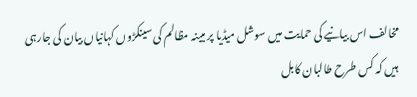مخالف اس بیانیے کی حمایت میں سوشل میڈیا پر مبینہ مظالم کی سینکڑوں کہانیاں بیان کی جارہی ہیں کہ کس طرح طالبان کابل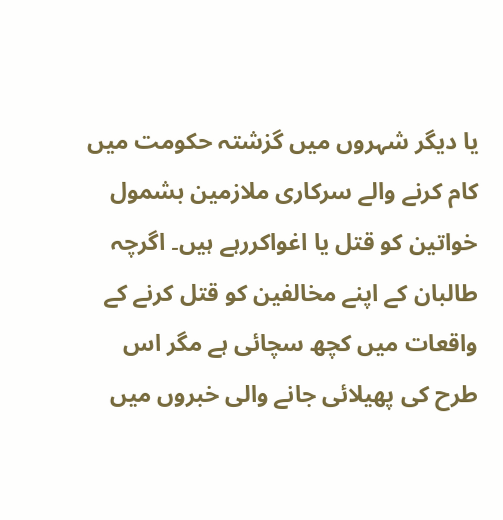یا دیگر شہروں میں گزشتہ حکومت میں کام کرنے والے سرکاری ملازمین بشمول خواتین کو قتل یا اغواکررہے ہیں۔ اگرچہ طالبان کے اپنے مخالفین کو قتل کرنے کے واقعات میں کچھ سچائی ہے مگر اس طرح کی پھیلائی جانے والی خبروں میں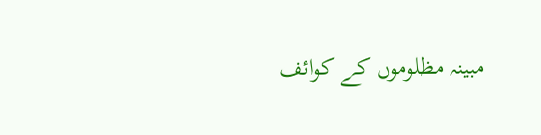مبینہ مظلوموں کے کوائف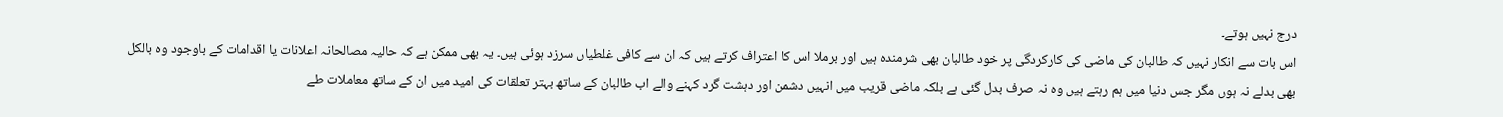درج نہیں ہوتے۔
اس بات سے انکار نہیں کہ طالبان کی ماضی کی کارکردگی پر خود طالبان بھی شرمندہ ہیں اور برملا اس کا اعتراف کرتے ہیں کہ ان سے کافی غلطیاں سرزد ہوئی ہیں۔ یہ بھی ممکن ہے کہ حالیہ مصالحانہ اعلانات یا اقدامات کے باوجود وہ بالکل بھی بدلے نہ ہوں مگر جس دنیا میں ہم رہتے ہیں وہ نہ صرف بدل گئی ہے بلکہ ماضی قریب میں انہیں دشمن اور دہشت گرد کہنے والے اب طالبان کے ساتھ بہتر تعلقات کی امید میں ان کے ساتھ معاملات طے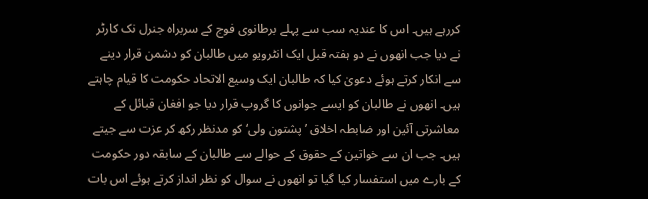کررہے ہیں۔ اس کا عندیہ سب سے پہلے برطانوی فوج کے سربراہ جنرل نک کارٹر نے دیا جب انھوں نے دو ہفتہ قبل ایک انٹرویو میں طالبان کو دشمن قرار دینے سے انکار کرتے ہوئے دعویٰ کیا کہ طالبان ایک وسیع الاتحاد حکومت کا قیام چاہتے ہیں۔ انھوں نے طالبان کو ایسے جوانوں کا گروپ قرار دیا جو افغان قبائل کے معاشرتی آئین اور ضابطہ اخلاق ’پشتون ولی‘ کو مدنظر رکھ کر عزت سے جیتے ہیں۔ جب ان سے خواتین کے حقوق کے حوالے سے طالبان کے سابقہ دور حکومت کے بارے میں استفسار کیا گیا تو انھوں نے سوال کو نظر انداز کرتے ہوئے اس بات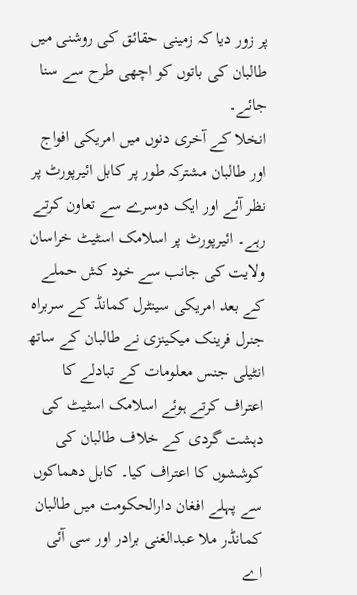پر زور دیا کہ زمینی حقائق کی روشنی میں طالبان کی باتوں کو اچھی طرح سے سنا جائے۔
انخلا کے آخری دنوں میں امریکی افواج اور طالبان مشترکہ طور پر کابل ائیرپورٹ پر نظر آئے اور ایک دوسرے سے تعاون کرتے رہے۔ ائیرپورٹ پر اسلامک اسٹیٹ خراسان ولایت کی جانب سے خود کش حملے کے بعد امریکی سینٹرل کمانڈ کے سربراہ جنرل فرینک میکینزی نے طالبان کے ساتھ انٹیلی جنس معلومات کے تبادلے کا اعتراف کرتے ہوئے اسلامک اسٹیٹ کی دہشت گردی کے خلاف طالبان کی کوششوں کا اعتراف کیا۔ کابل دھماکوں سے پہلے افغان دارالحکومت میں طالبان کمانڈر ملا عبدالغنی برادر اور سی آئی اے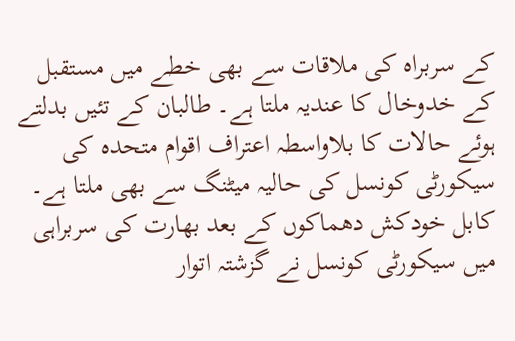کے سربراہ کی ملاقات سے بھی خطے میں مستقبل کے خدوخال کا عندیہ ملتا ہے۔ طالبان کے تئیں بدلتے ہوئے حالات کا بلاواسطہ اعتراف اقوام متحدہ کی سیکورٹی کونسل کی حالیہ میٹنگ سے بھی ملتا ہے۔ کابل خودکش دھماکوں کے بعد بھارت کی سربراہی میں سیکورٹی کونسل نے گزشتہ اتوار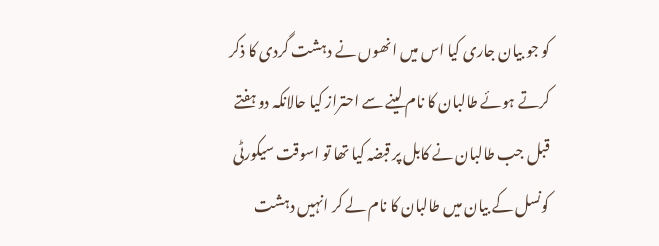کو جو بیان جاری کیا اس میں انھوں نے دہشت گردی کا ذکر کرتے ہوئے طالبان کا نام لینے سے احتراز کیا حالانکہ دو ہفتے قبل جب طالبان نے کابل پر قبضہ کیا تھا تو اسوقت سیکورٹی کونسل کے بیان میں طالبان کا نام لے کر انہیں دہشت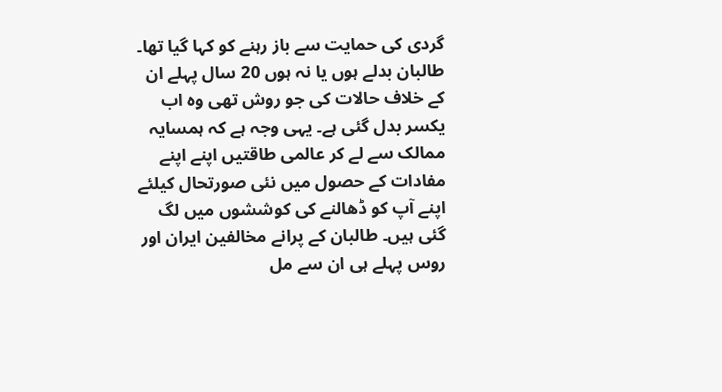گردی کی حمایت سے باز رہنے کو کہا گیا تھا۔ طالبان بدلے ہوں یا نہ ہوں 20 سال پہلے ان کے خلاف حالات کی جو روش تھی وہ اب یکسر بدل گئی ہے۔ یہی وجہ ہے کہ ہمسایہ ممالک سے لے کر عالمی طاقتیں اپنے اپنے مفادات کے حصول میں نئی صورتحال کیلئے اپنے آپ کو ڈھالنے کی کوششوں میں لگ گئی ہیں۔ طالبان کے پرانے مخالفین ایران اور روس پہلے ہی ان سے مل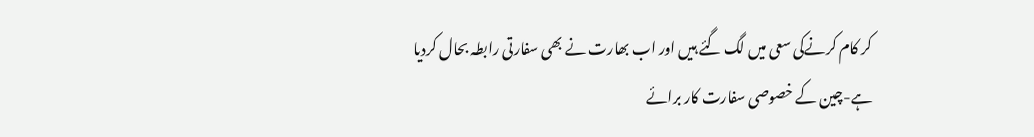کر کام کرنےکی سعی میں لگ گئے ہیں اور اب بھارت نے بھی سفارتی رابطہ بحال کردیا ہے-چین کے خصوصی سفارت کار برائے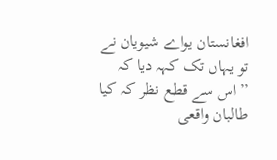افغانستان یواے شیویان نے تو یہاں تک کہہ دیا کہ ’’اس سے قطع نظر کہ کیا طالبان واقعی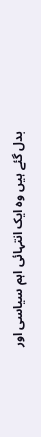بدل گئے ہیں وہ ایک انتہائی اہم سیاسی اور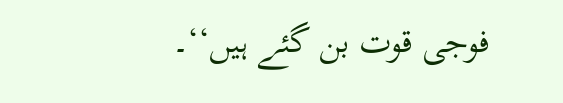فوجی قوت بن گئے ہیں‘‘۔